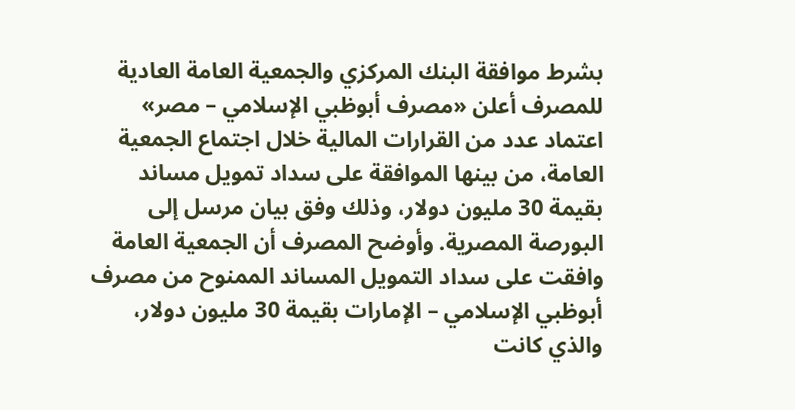بشرط موافقة البنك المركزي والجمعية العامة العادية للمصرف أعلن «مصرف أبوظبي الإسلامي – مصر» اعتماد عدد من القرارات المالية خلال اجتماع الجمعية العامة، من بينها الموافقة على سداد تمويل مساند بقيمة 30 مليون دولار، وذلك وفق بيان مرسل إلى البورصة المصرية. وأوضح المصرف أن الجمعية العامة وافقت على سداد التمويل المساند الممنوح من مصرف أبوظبي الإسلامي – الإمارات بقيمة 30 مليون دولار، والذي كانت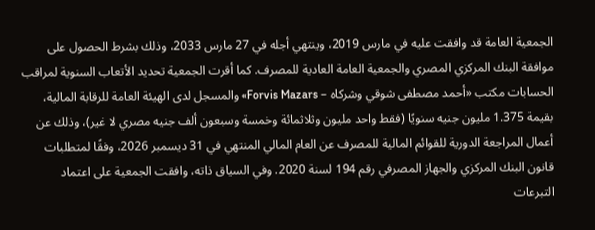الجمعية العامة قد وافقت عليه في مارس 2019، وينتهي أجله في 27 مارس 2033، وذلك بشرط الحصول على موافقة البنك المركزي المصري والجمعية العامة العادية للمصرف. كما أقرت الجمعية تحديد الأتعاب السنوية لمراقب الحسابات مكتب «أحمد مصطفى شوقي وشركاه – Forvis Mazars» والمسجل لدى الهيئة العامة للرقابة المالية، بقيمة 1.375 مليون جنيه سنويًا (فقط واحد مليون وثلاثمائة وخمسة وسبعون ألف جنيه مصري لا غير)، وذلك عن أعمال المراجعة الدورية للقوائم المالية للمصرف عن العام المالي المنتهي في 31 ديسمبر 2026، وفقًا لمتطلبات قانون البنك المركزي والجهاز المصرفي رقم 194 لسنة 2020. وفي السياق ذاته، وافقت الجمعية على اعتماد التبرعات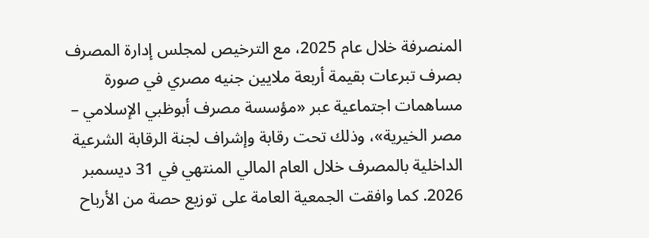المنصرفة خلال عام 2025، مع الترخيص لمجلس إدارة المصرف بصرف تبرعات بقيمة أربعة ملايين جنيه مصري في صورة مساهمات اجتماعية عبر «مؤسسة مصرف أبوظبي الإسلامي – مصر الخيرية»، وذلك تحت رقابة وإشراف لجنة الرقابة الشرعية الداخلية بالمصرف خلال العام المالي المنتهي في 31 ديسمبر 2026. كما وافقت الجمعية العامة على توزيع حصة من الأرباح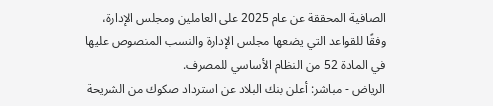الصافية المحققة عن عام 2025 على العاملين ومجلس الإدارة، وفقًا للقواعد التي يضعها مجلس الإدارة والنسب المنصوص عليها في المادة 52 من النظام الأساسي للمصرف.
الرياض - مباشر: أعلن بنك البلاد عن استرداد صكوك من الشريحة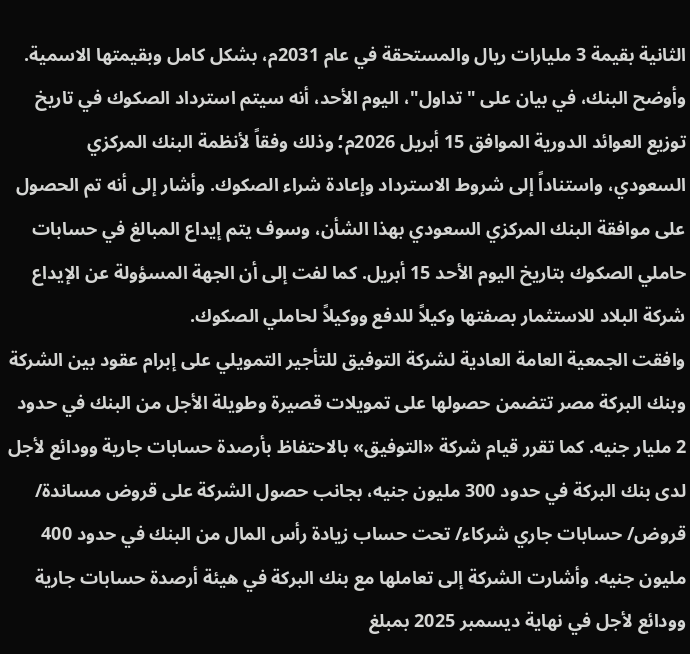الثانية بقيمة 3 مليارات ريال والمستحقة في عام 2031م، بشكل كامل وبقيمتها الاسمية. وأوضح البنك، في بيان على "تداول"، اليوم الأحد، أنه سيتم استرداد الصكوك في تاريخ توزيع العوائد الدورية الموافق 15 أبريل 2026م؛ وذلك وفقاً لأنظمة البنك المركزي السعودي، واستناداً إلى شروط الاسترداد وإعادة شراء الصكوك. وأشار إلى أنه تم الحصول على موافقة البنك المركزي السعودي بهذا الشأن، وسوف يتم إيداع المبالغ في حسابات حاملي الصكوك بتاريخ اليوم الأحد 15 أبريل. كما لفت إلى أن الجهة المسؤولة عن الإيداع شركة البلاد للاستثمار بصفتها وكيلاً للدفع ووكيلاً لحاملي الصكوك.
وافقت الجمعية العامة العادية لشركة التوفيق للتأجير التمويلي على إبرام عقود بين الشركة وبنك البركة مصر تتضمن حصولها على تمويلات قصيرة وطويلة الأجل من البنك في حدود 2 مليار جنيه. كما تقرر قيام شركة «التوفيق» بالاحتفاظ بأرصدة حسابات جارية وودائع لأجل لدى بنك البركة في حدود 300 مليون جنيه، بجانب حصول الشركة على قروض مساندة/ قروض/ حسابات جاري شركاء/ تحت حساب زيادة رأس المال من البنك في حدود 400 مليون جنيه. وأشارت الشركة إلى تعاملها مع بنك البركة في هيئة أرصدة حسابات جارية وودائع لأجل في نهاية ديسمبر 2025 بمبلغ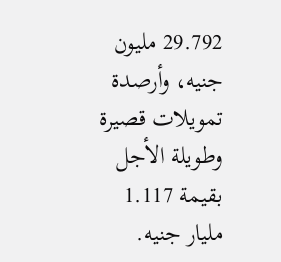29.792 مليون جنيه، وأرصدة تمويلات قصيرة وطويلة الأجل بقيمة 1.117 مليار جنيه.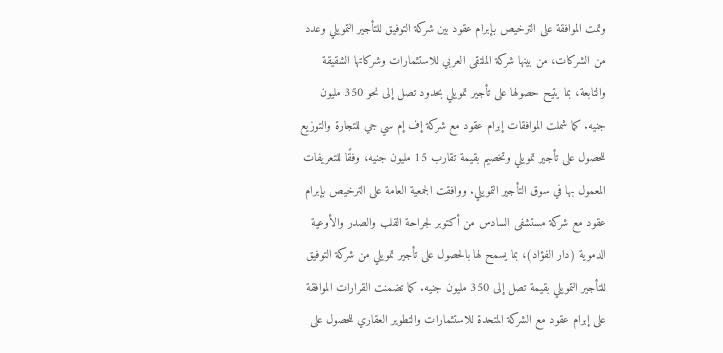وتمت الموافقة على الترخيص بإبرام عقود بين شركة التوفيق للتأجير التمويلي وعدد من الشركات، من بينها شركة الملتقى العربي للاستثمارات وشركاتها الشقيقة والتابعة، بما يتيح حصولها على تأجير تمويلي بحدود تصل إلى نحو 350 مليون جنيه. كما شملت الموافقات إبرام عقود مع شركة إف إم سي جي للتجارة والتوزيع للحصول على تأجير تمويلي وتخصيم بقيمة تقارب 15 مليون جنيه، وفقًا للتعريفات المعمول بها في سوق التأجير التمويلي. ووافقت الجمعية العامة على الترخيص بإبرام عقود مع شركة مستشفى السادس من أكتوبر لجراحة القلب والصدر والأوعية الدموية (دار الفؤاد)، بما يسمح لها بالحصول على تأجير تمويلي من شركة التوفيق للتأجير التمويلي بقيمة تصل إلى 350 مليون جنيه. كما تضمنت القرارات الموافقة على إبرام عقود مع الشركة المتحدة للاستثمارات والتطوير العقاري للحصول على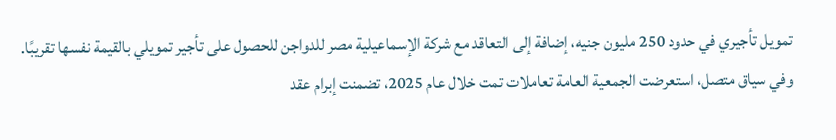تمويل تأجيري في حدود 250 مليون جنيه، إضافة إلى التعاقد مع شركة الإسماعيلية مصر للدواجن للحصول على تأجير تمويلي بالقيمة نفسها تقريبًا. وفي سياق متصل، استعرضت الجمعية العامة تعاملات تمت خلال عام 2025، تضمنت إبرام عقد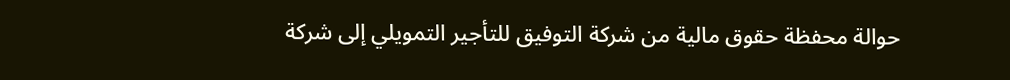حوالة محفظة حقوق مالية من شركة التوفيق للتأجير التمويلي إلى شركة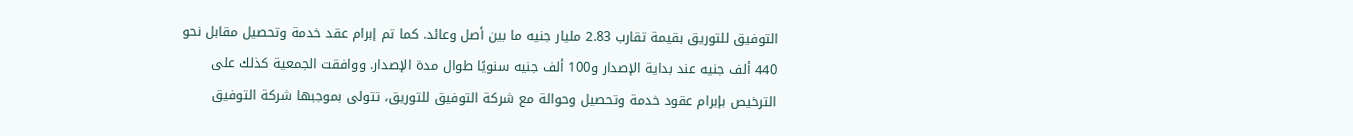التوفيق للتوريق بقيمة تقارب 2.83 مليار جنيه ما بين أصل وعائد. كما تم إبرام عقد خدمة وتحصيل مقابل نحو 440 ألف جنيه عند بداية الإصدار و100 ألف جنيه سنويًا طوال مدة الإصدار. ووافقت الجمعية كذلك على الترخيص بإبرام عقود خدمة وتحصيل وحوالة مع شركة التوفيق للتوريق، تتولى بموجبها شركة التوفيق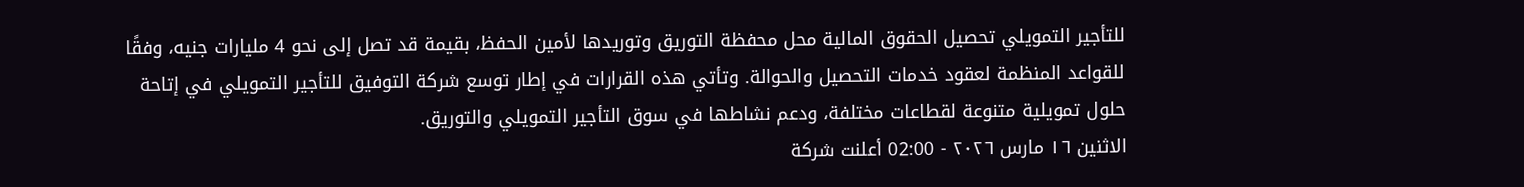للتأجير التمويلي تحصيل الحقوق المالية محل محفظة التوريق وتوريدها لأمين الحفظ، بقيمة قد تصل إلى نحو 4 مليارات جنيه، وفقًا للقواعد المنظمة لعقود خدمات التحصيل والحوالة. وتأتي هذه القرارات في إطار توسع شركة التوفيق للتأجير التمويلي في إتاحة حلول تمويلية متنوعة لقطاعات مختلفة، ودعم نشاطها في سوق التأجير التمويلي والتوريق.
الاثنين ١٦ مارس ٢٠٢٦ - 02:00 أعلنت شركة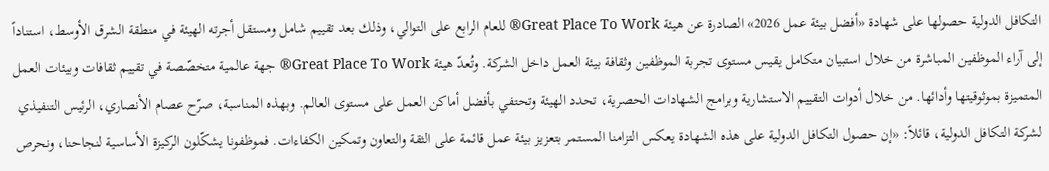التكافل الدولية حصولها على شهادة «أفضل بيئة عمل 2026» الصادرة عن هيئة Great Place To Work® للعام الرابع على التوالي، وذلك بعد تقييم شامل ومستقل أجرته الهيئة في منطقة الشرق الأوسط، استناداً إلى آراء الموظفين المباشرة من خلال استبيان متكامل يقيس مستوى تجربة الموظفين وثقافة بيئة العمل داخل الشركة. وتُعدّ هيئة Great Place To Work® جهة عالمية متخصّصة في تقييم ثقافات وبيئات العمل المتميزة بموثوقيتها وأدائها. من خلال أدوات التقييم الاستشارية وبرامج الشهادات الحصرية، تحدد الهيئة وتحتفي بأفضل أماكن العمل على مستوى العالم. وبهذه المناسبة، صرّح عصام الأنصاري، الرئيس التنفيذي لشركة التكافل الدولية، قائلاً: «إن حصول التكافل الدولية على هذه الشهادة يعكس التزامنا المستمر بتعزيز بيئة عمل قائمة على الثقة والتعاون وتمكين الكفاءات. فموظفونا يشكّلون الركيزة الأساسية لنجاحنا، ونحرص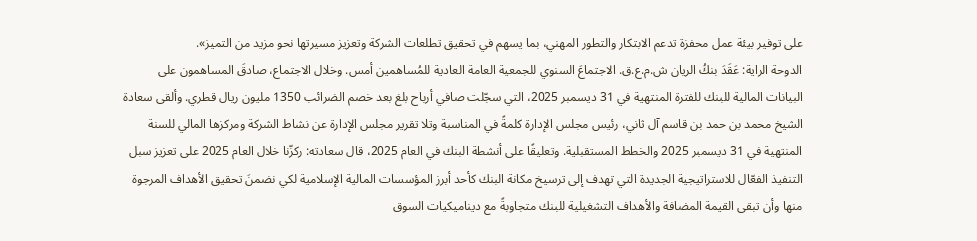على توفير بيئة عمل محفزة تدعم الابتكار والتطور المهني، بما يسهم في تحقيق تطلعات الشركة وتعزيز مسيرتها نحو مزيد من التميز».
الدوحة الراية: عَقَدَ بنكُ الريان ش.م.ع.ق. الاجتماعَ السنوي للجمعية العامة العادية للمُساهمين أمس. وخلال الاجتماع، صادقَ المساهمون على البيانات المالية للبنك للفترة المنتهية في 31 ديسمبر 2025، التي سجّلت صافي أرباح بلغ بعد خصم الضرائب 1350 مليون ريال قطري. وألقى سعادة الشيخ محمد بن حمد بن قاسم آل ثاني، رئيس مجلس الإدارة كلمةً في المناسبة وتلا تقرير مجلس الإدارة عن نشاط الشركة ومركزها المالي للسنة المنتهية في 31 ديسمبر 2025 والخطط المستقبلية. وتعليقًا على أنشطة البنك في العام 2025، قال سعادته: ركزّنا خلال العام 2025 على تعزيز سبل التنفيذ الفعّال للاستراتيجية الجديدة التي تهدف إلى ترسيخ مكانة البنك كأحد أبرز المؤسسات المالية الإسلامية لكي نضمنَ تحقيق الأهداف المرجوة منها وأن تبقى القيمة المضافة والأهداف التشغيلية للبنك متجاوبةً مع ديناميكيات السوق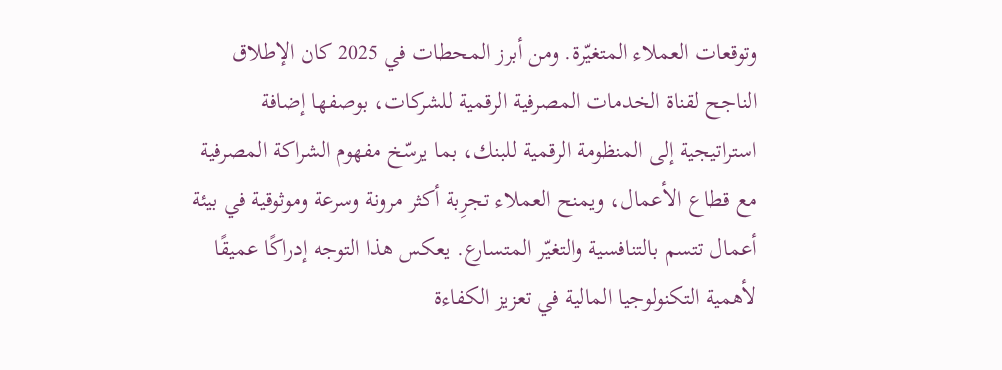وتوقعات العملاء المتغيّرة. ومن أبرز المحطات في 2025 كان الإطلاق الناجح لقناة الخدمات المصرفية الرقمية للشركات، بوصفها إضافة استراتيجية إلى المنظومة الرقمية للبنك، بما يرسّخ مفهوم الشراكة المصرفية مع قطاع الأعمال، ويمنح العملاء تجرِبة أكثر مرونة وسرعة وموثوقية في بيئة أعمال تتسم بالتنافسية والتغيّر المتسارع. يعكس هذا التوجه إدراكًا عميقًا لأهمية التكنولوجيا المالية في تعزيز الكفاءة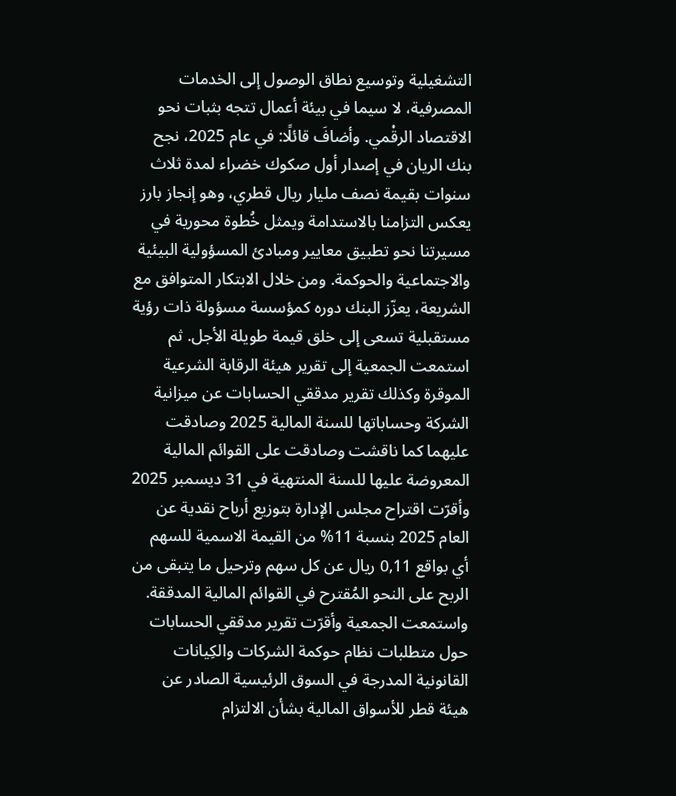التشغيلية وتوسيع نطاق الوصول إلى الخدمات المصرفية، لا سيما في بيئة أعمال تتجه بثبات نحو الاقتصاد الرقْمي. وأضافَ قائلًا: في عام 2025، نجح بنك الريان في إصدار أول صكوك خضراء لمدة ثلاث سنوات بقيمة نصف مليار ريال قطري، وهو إنجاز بارز يعكس التزامنا بالاستدامة ويمثل خُطوة محورية في مسيرتنا نحو تطبيق معايير ومبادئ المسؤولية البيئية والاجتماعية والحوكمة. ومن خلال الابتكار المتوافق مع الشريعة، يعزّز البنك دوره كمؤسسة مسؤولة ذات رؤية مستقبلية تسعى إلى خلق قيمة طويلة الأجل. ثم استمعت الجمعية إلى تقرير هيئة الرقابة الشرعية الموقرة وكذلك تقرير مدققي الحسابات عن ميزانية الشركة وحساباتها للسنة المالية 2025 وصادقت عليهما كما ناقشت وصادقت على القوائم المالية المعروضة عليها للسنة المنتهية في 31 ديسمبر 2025 وأقرّت اقتراح مجلس الإدارة بتوزيع أرباح نقدية عن العام 2025 بنسبة 11% من القيمة الاسمية للسهم أي بواقع 0,11 ريال عن كل سهم وترحيل ما يتبقى من الربح على النحو المُقترح في القوائم المالية المدققة. واستمعت الجمعية وأقرّت تقرير مدققي الحسابات حول متطلبات نظام حوكمة الشركات والكِيانات القانونية المدرجة في السوق الرئيسية الصادر عن هيئة قطر للأسواق المالية بشأن الالتزام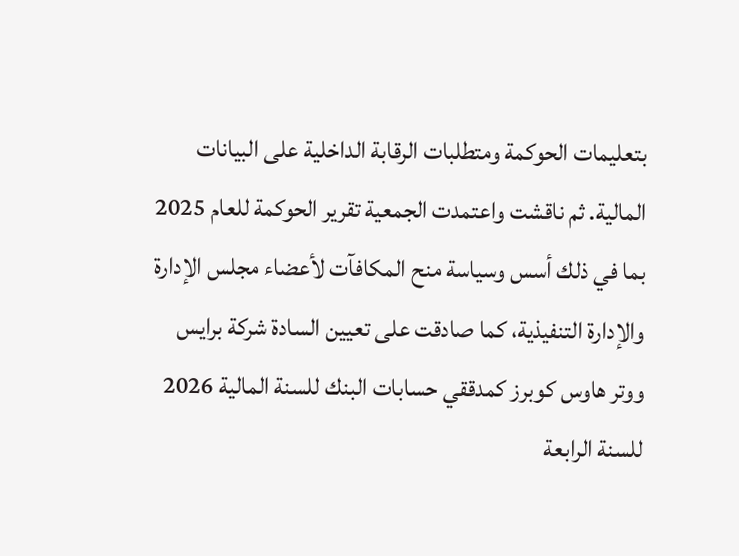بتعليمات الحوكمة ومتطلبات الرقابة الداخلية على البيانات المالية. ثم ناقشت واعتمدت الجمعية تقرير الحوكمة للعام 2025 بما في ذلك أسس وسياسة منح المكافآت لأعضاء مجلس الإدارة والإدارة التنفيذية، كما صادقت على تعيين السادة شركة برايس ووتر هاوس كوبرز كمدققي حسابات البنك للسنة المالية 2026 للسنة الرابعة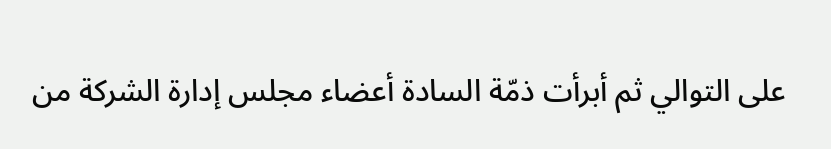على التوالي ثم أبرأت ذمّة السادة أعضاء مجلس إدارة الشركة من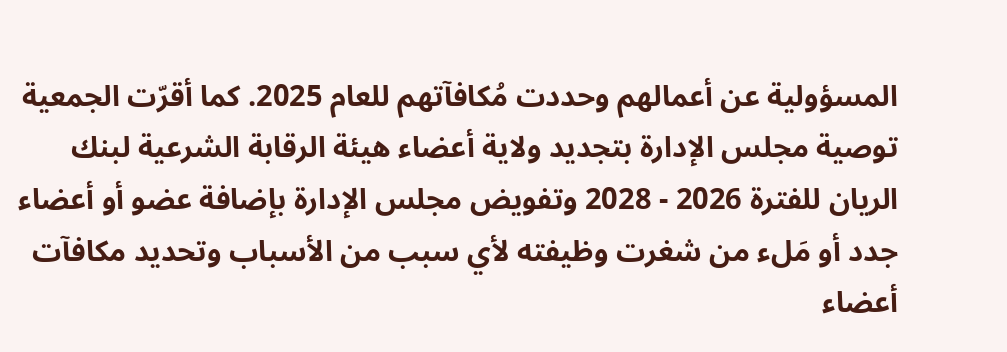المسؤولية عن أعمالهم وحددت مُكافآتهم للعام 2025. كما أقرّت الجمعية توصية مجلس الإدارة بتجديد ولاية أعضاء هيئة الرقابة الشرعية لبنك الريان للفترة 2026 - 2028 وتفويض مجلس الإدارة بإضافة عضو أو أعضاء جدد أو مَلء من شغرت وظيفته لأي سبب من الأسباب وتحديد مكافآت أعضاء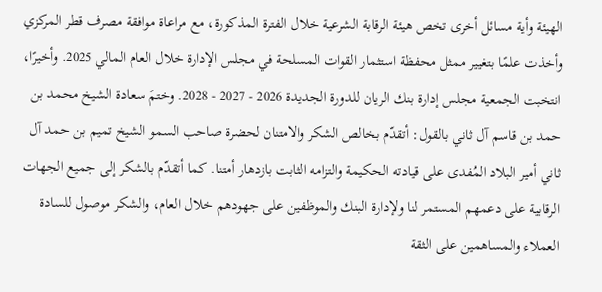الهيئة وأية مسائل أخرى تخص هيئة الرقابة الشرعية خلال الفترة المذكورة، مع مراعاة موافقة مصرف قطر المركزي وأخذت علمًا بتغيير ممثل محفظة استثمار القوات المسلحة في مجلس الإدارة خلال العام المالي 2025. وأخيرًا، انتخبت الجمعية مجلس إدارة بنك الريان للدورة الجديدة 2026 - 2027 - 2028. وختمَ سعادة الشيخ محمد بن حمد بن قاسم آل ثاني بالقول: أتقدّم بخالص الشكر والامتنان لحضرة صاحب السمو الشيخ تميم بن حمد آل ثاني أمير البلاد المُفدى على قيادته الحكيمة والتزامه الثابت بازدهار أمتنا. كما أتقدّم بالشكر إلى جميع الجهات الرقابية على دعمهم المستمر لنا ولإدارة البنك والموظفين على جهودهم خلال العام، والشكر موصول للسادة العملاء والمساهمين على الثقة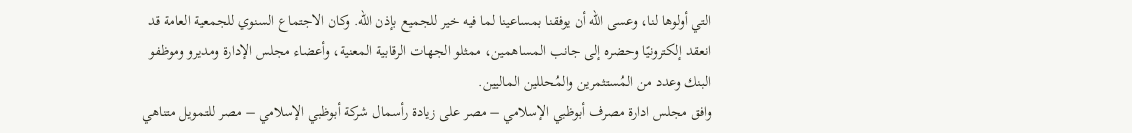التي أولوها لنا، وعسى الله أن يوفقنا بمساعينا لما فيه خير للجميع بإذن الله. وكان الاجتماع السنوي للجمعية العامة قد انعقد إلكترونيًا وحضره إلى جانب المساهمين، ممثلو الجهات الرقابية المعنية، وأعضاء مجلس الإدارة ومديرو وموظفو البنك وعدد من المُستثمرين والمُحللين الماليين.
وافق مجلس ادارة مصرف أبوظبي الإسلامي – مصر على زيادة رأسمال شركة أبوظبي الإسلامي – مصر للتمويل متناهي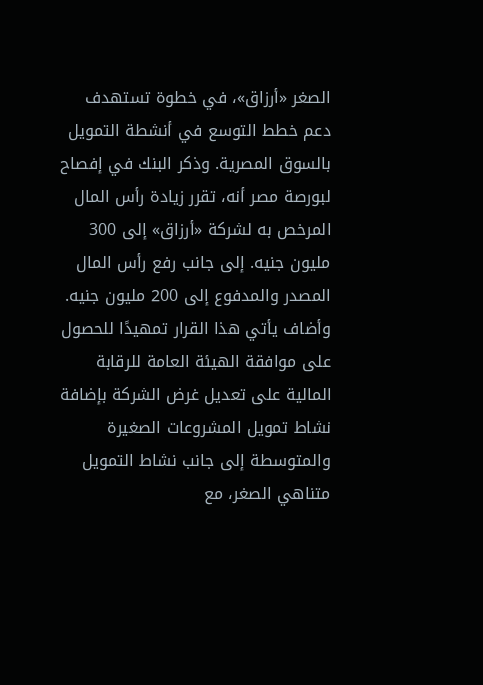الصغر «أرزاق»، في خطوة تستهدف دعم خطط التوسع في أنشطة التمويل بالسوق المصرية. وذكر البنك في إفصاح لبورصة مصر أنه، تقرر زيادة رأس المال المرخص به لشركة «أرزاق» إلى 300 مليون جنيه. إلى جانب رفع رأس المال المصدر والمدفوع إلى 200 مليون جنيه. وأضاف يأتي هذا القرار تمهيدًا للحصول على موافقة الهيئة العامة للرقابة المالية على تعديل غرض الشركة بإضافة نشاط تمويل المشروعات الصغيرة والمتوسطة إلى جانب نشاط التمويل متناهي الصغر، مع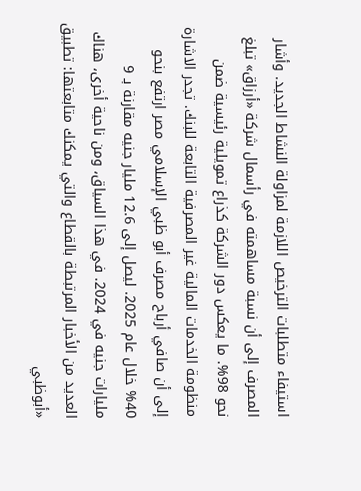استيفاء متطلبات الترخيص اللازمة لمزاولة النشاط الجديد. وأشار المصرف إلى أن نسبة مساهمته في رأسمال شركة «أرزاق» تبلغ نحو 98%. ما يعكس دور الشركة كذراع تمويلية رئيسية ضمن منظومة الخدمات المالية غير المصرفية التابعة للبنك. تجدر الاشارة إلى أن صافي أرباح مصرف أبو ظبي الإسلامي مصر ارتفع بنحو 40% خلال عام 2025. ليصل إلى 12.6 مليار جنيه مقارنة بـ 9 مليارات جنيه في 2024. في هذا السياق، ومن ناحية أخرى، هناك العديد من الأخبار المرتبطة بالقطاع والتي يمكنك متابعتها: تطبيق «أبوظبي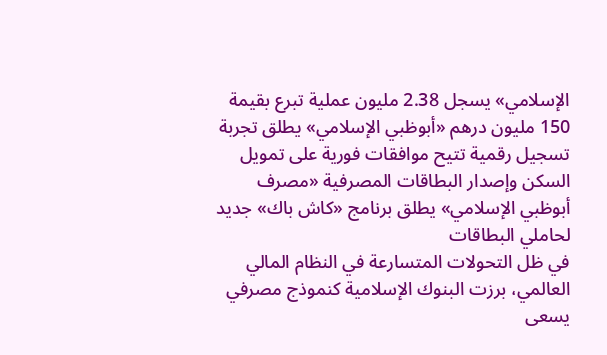الإسلامي» يسجل 2.38 مليون عملية تبرع بقيمة 150 مليون درهم «أبوظبي الإسلامي» يطلق تجربة تسجيل رقمية تتيح موافقات فورية على تمويل السكن وإصدار البطاقات المصرفية «مصرف أبوظبي الإسلامي» يطلق برنامج «كاش باك» جديد لحاملي البطاقات
في ظل التحولات المتسارعة في النظام المالي العالمي، برزت البنوك الإسلامية كنموذج مصرفي يسعى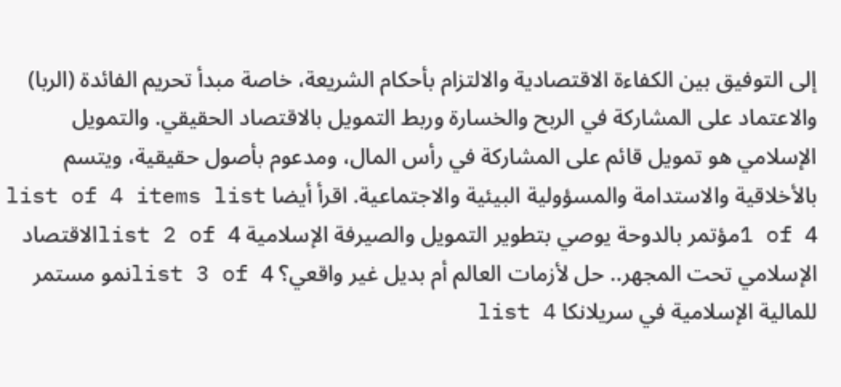إلى التوفيق بين الكفاءة الاقتصادية والالتزام بأحكام الشريعة، خاصة مبدأ تحريم الفائدة (الربا) والاعتماد على المشاركة في الربح والخسارة وربط التمويل بالاقتصاد الحقيقي. والتمويل الإسلامي هو تمويل قائم على المشاركة في رأس المال، ومدعوم بأصول حقيقية، ويتسم بالأخلاقية والاستدامة والمسؤولية البيئية والاجتماعية. اقرأ أيضا list of 4 items list 1 of 4مؤتمر بالدوحة يوصي بتطوير التمويل والصيرفة الإسلامية list 2 of 4الاقتصاد الإسلامي تحت المجهر.. حل لأزمات العالم أم بديل غير واقعي؟ list 3 of 4نمو مستمر للمالية الإسلامية في سريلانكا list 4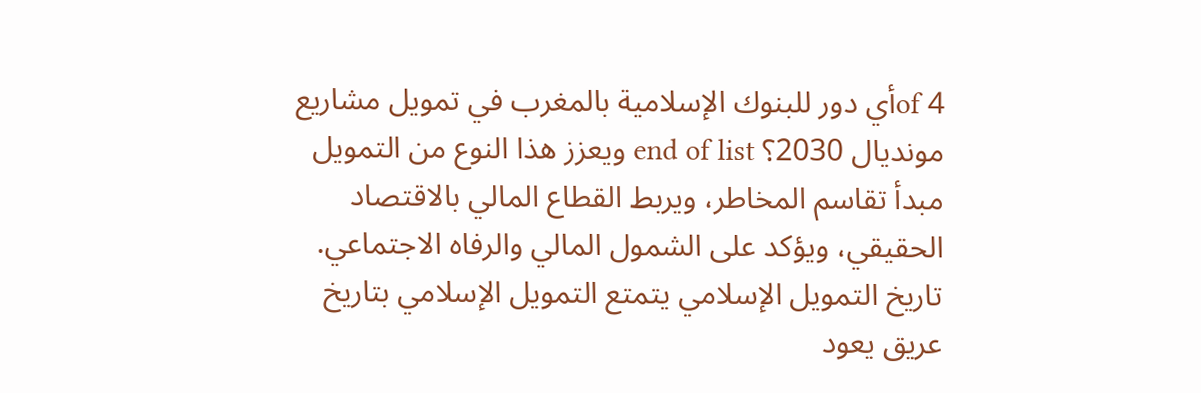of 4أي دور للبنوك الإسلامية بالمغرب في تمويل مشاريع مونديال 2030؟ end of list ويعزز هذا النوع من التمويل مبدأ تقاسم المخاطر، ويربط القطاع المالي بالاقتصاد الحقيقي، ويؤكد على الشمول المالي والرفاه الاجتماعي. تاريخ التمويل الإسلامي يتمتع التمويل الإسلامي بتاريخ عريق يعود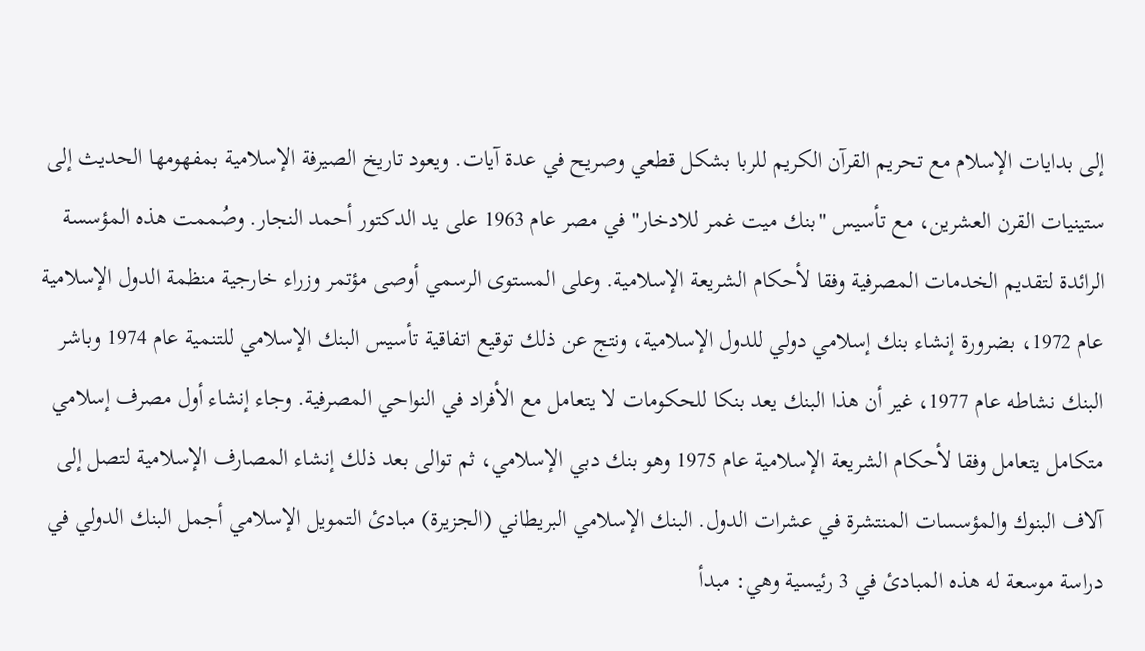إلى بدايات الإسلام مع تحريم القرآن الكريم للربا بشكل قطعي وصريح في عدة آيات. ويعود تاريخ الصيرفة الإسلامية بمفهومها الحديث إلى ستينيات القرن العشرين، مع تأسيس "بنك ميت غمر للادخار" في مصر عام 1963 على يد الدكتور أحمد النجار. وصُممت هذه المؤسسة الرائدة لتقديم الخدمات المصرفية وفقا لأحكام الشريعة الإسلامية. وعلى المستوى الرسمي أوصى مؤتمر وزراء خارجية منظمة الدول الإسلامية عام 1972، بضرورة إنشاء بنك إسلامي دولي للدول الإسلامية، ونتج عن ذلك توقيع اتفاقية تأسيس البنك الإسلامي للتنمية عام 1974 وباشر البنك نشاطه عام 1977، غير أن هذا البنك يعد بنكا للحكومات لا يتعامل مع الأفراد في النواحي المصرفية. وجاء إنشاء أول مصرف إسلامي متكامل يتعامل وفقا لأحكام الشريعة الإسلامية عام 1975 وهو بنك دبي الإسلامي، ثم توالى بعد ذلك إنشاء المصارف الإسلامية لتصل إلى آلاف البنوك والمؤسسات المنتشرة في عشرات الدول. البنك الإسلامي البريطاني (الجزيرة) مبادئ التمويل الإسلامي أجمل البنك الدولي في دراسة موسعة له هذه المبادئ في 3 رئيسية وهي: مبدأ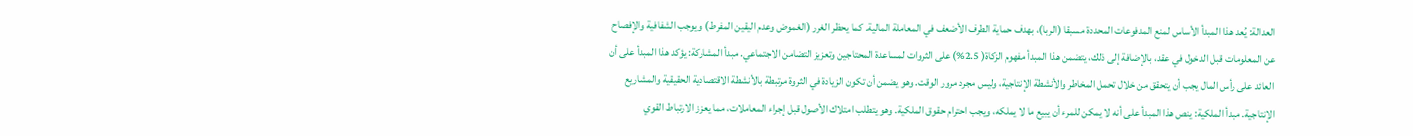العدالة: يُعد هذا المبدأ الأساس لمنع المدفوعات المحددة مسبقا (الربا)، بهدف حماية الطرف الأضعف في المعاملة المالية. كما يحظر الغرر (الغموض وعدم اليقين المفرط) ويوجب الشفافية والإفصاح عن المعلومات قبل الدخول في عقد، بالإضافة إلى ذلك، يتضمن هذا المبدأ مفهوم الزكاة( 2.5%) على الثروات لمساعدة المحتاجين وتعزيز التضامن الاجتماعي. مبدأ المشاركة: يؤكد هذا المبدأ على أن العائد على رأس المال يجب أن يتحقق من خلال تحمل المخاطر والأنشطة الإنتاجية، وليس مجرد مرور الوقت. وهو يضمن أن تكون الزيادة في الثروة مرتبطة بالأنشطة الاقتصادية الحقيقية والمشاريع الإنتاجية. مبدأ الملكية: ينص هذا المبدأ على أنه لا يمكن للمرء أن يبيع ما لا يملكه، ويجب احترام حقوق الملكية. وهو يتطلب امتلاك الأصول قبل إجراء المعاملات، مما يعزز الارتباط القوي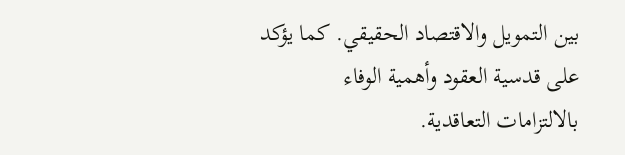بين التمويل والاقتصاد الحقيقي. كما يؤكد على قدسية العقود وأهمية الوفاء بالالتزامات التعاقدية.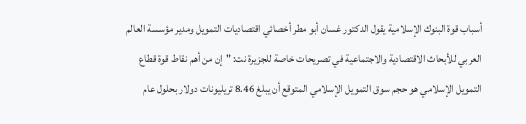أسباب قوة البنوك الإسلامية يقول الدكتور غسان أبو مطر أخصائي اقتصاديات التمويل ومدير مؤسسة العالم العربي للأبحاث الاقتصادية والاجتماعية في تصريحات خاصة للجزيرة نت: "إن من أهم نقاط قوة قطاع التمويل الإسلامي هو حجم سوق التمويل الإسلامي المتوقع أن يبلغ 8.46 تريليونات دولار بحلول عام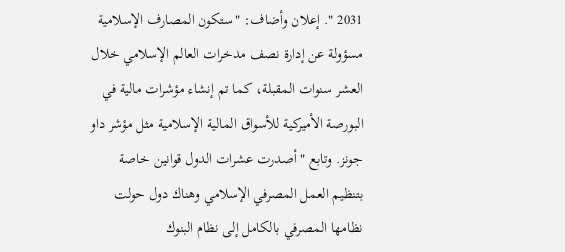2031 ". إعلان وأضاف: "ستكون المصارف الإسلامية مسؤولة عن إدارة نصف مدخرات العالم الإسلامي خلال العشر سنوات المقبلة، كما تم إنشاء مؤشرات مالية في البورصة الأميركية للأسواق المالية الإسلامية مثل مؤشر داو جونز. وتابع "أصدرت عشرات الدول قوانين خاصة بتنظيم العمل المصرفي الإسلامي وهناك دول حولت نظامها المصرفي بالكامل إلى نظام البنوك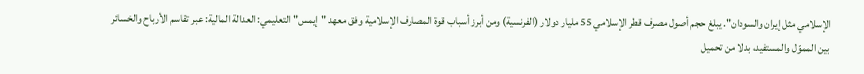الإسلامي مثل إيران والسودان". يبلغ حجم أصول مصرف قطر الإسلامي 55 مليار دولار (الفرنسية) ومن أبرز أسباب قوة المصارف الإسلامية وفق معهد "إيمس" التعليمي: العدالة المالية: عبر تقاسم الأرباح والخسائر بين المموّل والمستفيد، بدلا من تحميل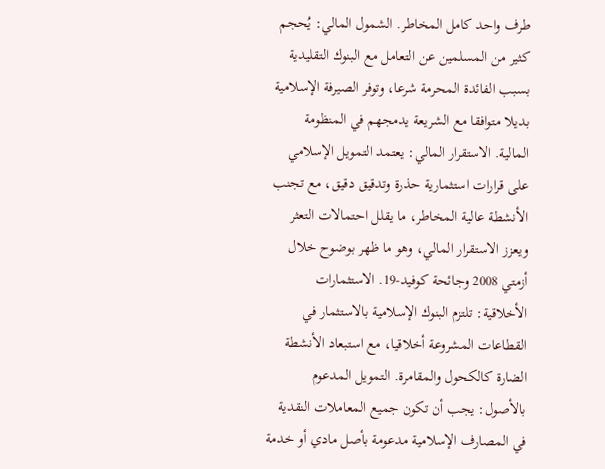طرف واحد كامل المخاطر. الشمول المالي: يُحجم كثير من المسلمين عن التعامل مع البنوك التقليدية بسبب الفائدة المحرمة شرعا، وتوفر الصيرفة الإسلامية بديلا متوافقا مع الشريعة يدمجهم في المنظومة المالية. الاستقرار المالي: يعتمد التمويل الإسلامي على قرارات استثمارية حذرة وتدقيق دقيق، مع تجنب الأنشطة عالية المخاطر، ما يقلل احتمالات التعثر ويعزز الاستقرار المالي، وهو ما ظهر بوضوح خلال أزمتي 2008 وجائحة كوفيد-19. الاستثمارات الأخلاقية: تلتزم البنوك الإسلامية بالاستثمار في القطاعات المشروعة أخلاقيا، مع استبعاد الأنشطة الضارة كالكحول والمقامرة. التمويل المدعوم بالأصول: يجب أن تكون جميع المعاملات النقدية في المصارف الإسلامية مدعومة بأصل مادي أو خدمة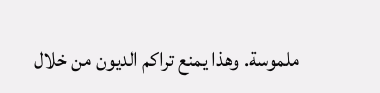ملموسة. وهذا يمنع تراكم الديون من خلال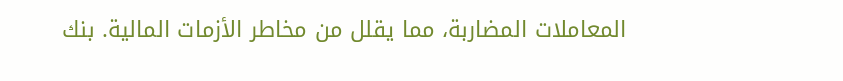المعاملات المضاربة، مما يقلل من مخاطر الأزمات المالية. بنك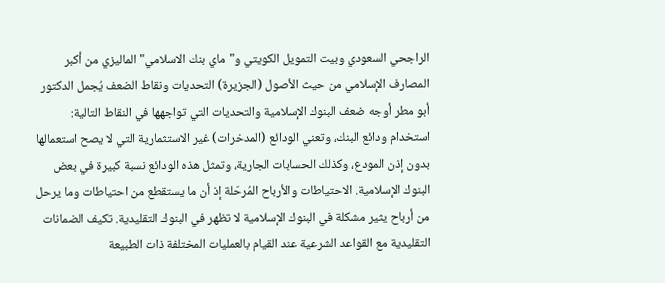الراجحي السعودي وبيت التمويل الكويتي و"ماي بنك الاسلامي" الماليزي من أكبر المصارف الإسلامي من حيث الأصول (الجزيرة) التحديات ونقاط الضعف يُجمل الدكتور أبو مطر أوجه ضعف البنوك الإسلامية والتحديات التي تواجهها في النقاط التالية: استخدام ودائع البنك، وتعني الودائع (المدخرات) غير الاستثمارية التي لا يصح استعمالها بدون إذن المودع، وكذلك الحسابات الجارية، وتمثل هذه الودائع نسبة كبيرة في بعض البنوك الإسلامية. الاحتياطات والأرباح المُرحّلة إذ أن ما يستقطع من احتياطات وما يرحل من أرباح يثير مشكلة في البنوك الإسلامية لا تظهر في البنوك التقليدية. تكيف الضمانات التقليدية مع القواعد الشرعية عند القيام بالعمليات المختلفة ذات الطبيعة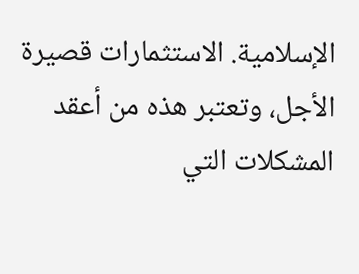الإسلامية. الاستثمارات قصيرة الأجل، وتعتبر هذه من أعقد المشكلات التي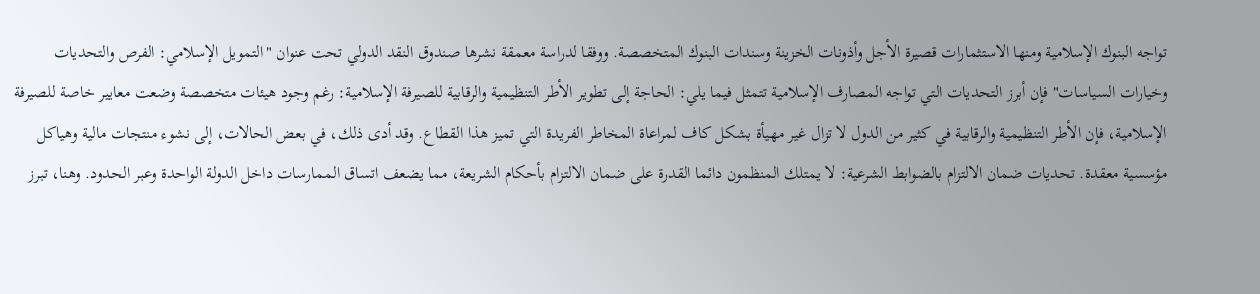تواجه البنوك الإسلامية ومنها الاستثمارات قصيرة الأجل وأذونات الخزينة وسندات البنوك المتخصصة. ووفقا لدراسة معمقة نشرها صندوق النقد الدولي تحت عنوان "التمويل الإسلامي: الفرص والتحديات وخيارات السياسات" فإن أبرز التحديات التي تواجه المصارف الإسلامية تتمثل فيما يلي: الحاجة إلى تطوير الأطر التنظيمية والرقابية للصيرفة الإسلامية: رغم وجود هيئات متخصصة وضعت معايير خاصة للصيرفة الإسلامية، فإن الأطر التنظيمية والرقابية في كثير من الدول لا تزال غير مهيأة بشكل كاف لمراعاة المخاطر الفريدة التي تميز هذا القطاع. وقد أدى ذلك، في بعض الحالات، إلى نشوء منتجات مالية وهياكل مؤسسية معقدة. تحديات ضمان الالتزام بالضوابط الشرعية: لا يمتلك المنظمون دائما القدرة على ضمان الالتزام بأحكام الشريعة، مما يضعف اتساق الممارسات داخل الدولة الواحدة وعبر الحدود. وهنا، تبرز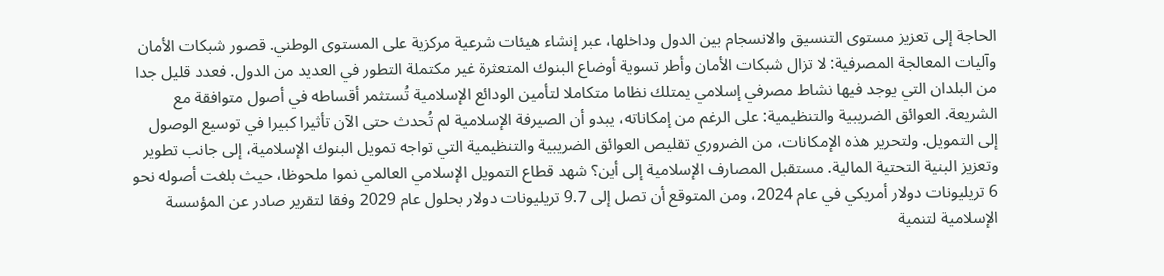الحاجة إلى تعزيز مستوى التنسيق والانسجام بين الدول وداخلها، عبر إنشاء هيئات شرعية مركزية على المستوى الوطني. قصور شبكات الأمان وآليات المعالجة المصرفية: لا تزال شبكات الأمان وأطر تسوية أوضاع البنوك المتعثرة غير مكتملة التطور في العديد من الدول. فعدد قليل جدا من البلدان التي يوجد فيها نشاط مصرفي إسلامي يمتلك نظاما متكاملا لتأمين الودائع الإسلامية تُستثمر أقساطه في أصول متوافقة مع الشريعة. العوائق الضريبية والتنظيمية: على الرغم من إمكاناته، يبدو أن الصيرفة الإسلامية لم تُحدث حتى الآن تأثيرا كبيرا في توسيع الوصول إلى التمويل. ولتحرير هذه الإمكانات، من الضروري تقليص العوائق الضريبية والتنظيمية التي تواجه تمويل البنوك الإسلامية، إلى جانب تطوير وتعزيز البنية التحتية المالية. مستقبل المصارف الإسلامية إلى أين؟ شهد قطاع التمويل الإسلامي العالمي نموا ملحوظا، حيث بلغت أصوله نحو 6 تريليونات دولار أمريكي في عام 2024، ومن المتوقع أن تصل إلى 9.7 تريليونات دولار بحلول عام 2029 وفقا لتقرير صادر عن المؤسسة الإسلامية لتنمية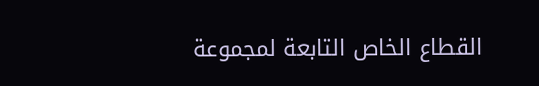القطاع الخاص التابعة لمجموعة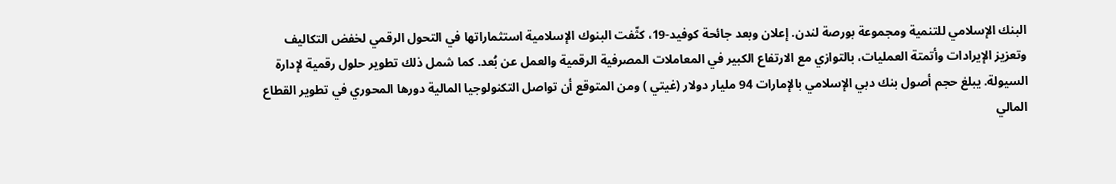البنك الإسلامي للتنمية ومجموعة بورصة لندن. إعلان وبعد جائحة كوفيد-19، كثّفت البنوك الإسلامية استثماراتها في التحول الرقمي لخفض التكاليف وتعزيز الإيرادات وأتمتة العمليات، بالتوازي مع الارتفاع الكبير في المعاملات المصرفية الرقمية والعمل عن بُعد. كما شمل ذلك تطوير حلول رقمية لإدارة السيولة. يبلغ حجم أصول بنك دبي الإسلامي بالإمارات 94 مليار دولار (غيتي ) ومن المتوقع أن تواصل التكنولوجيا المالية دورها المحوري في تطوير القطاع المالي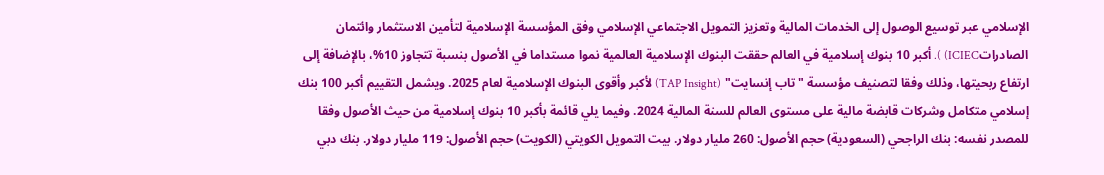الإسلامي عبر توسيع الوصول إلى الخدمات المالية وتعزيز التمويل الاجتماعي الإسلامي وفق المؤسسة الإسلامية لتأمين الاستثمار وائتمان الصادراتICIEC) ). أكبر 10 بنوك إسلامية في العالم حققت البنوك الإسلامية العالمية نموا مستداما في الأصول بنسبة تتجاوز 10%، بالإضافة إلى ارتفاع ربحيتها، وذلك وفقا لتصنيف مؤسسة "تاب إنسايت" (TAP Insight) لأكبر وأقوى البنوك الإسلامية لعام 2025. ويشمل التقييم أكبر 100 بنك إسلامي متكامل وشركات قابضة مالية على مستوى العالم للسنة المالية 2024. وفيما يلي قائمة بأكبر 10 بنوك إسلامية من حيث الأصول وفقا للمصدر نفسه: بنك الراجحي (السعودية) حجم الأصول: 260 مليار دولار. بيت التمويل الكويتي (الكويت) حجم الأصول: 119 مليار دولار. بنك دبي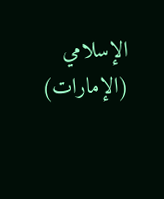الإسلامي (الإمارات)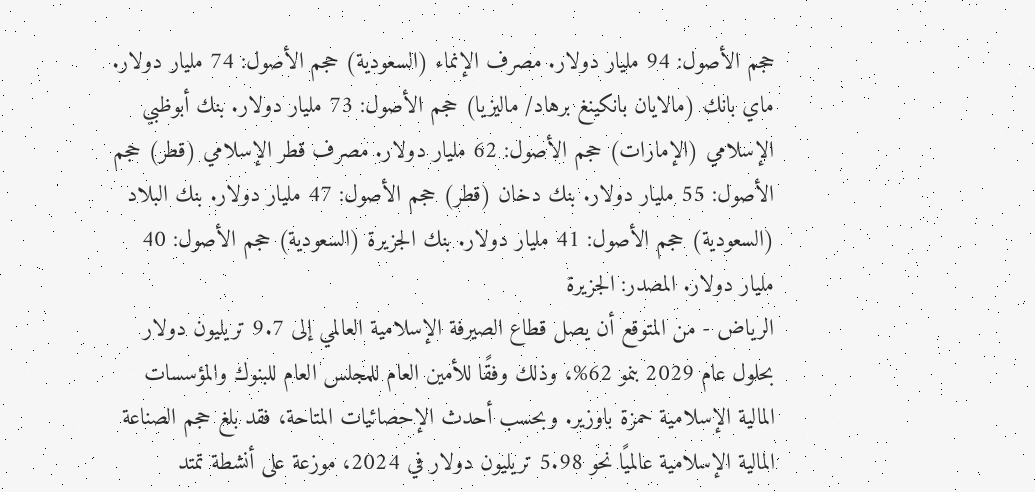حجم الأصول: 94 مليار دولار. مصرف الإنماء (السعودية) حجم الأصول: 74 مليار دولار. ماي بانك (مالايان بانكينغ برهاد/ ماليزيا) حجم الأصول: 73 مليار دولار. بنك أبوظبي الإسلامي (الإمارات) حجم الأصول: 62 مليار دولار. مصرف قطر الإسلامي (قطر) حجم الأصول: 55 مليار دولار. بنك دخان (قطر) حجم الأصول: 47 مليار دولار. بنك البلاد (السعودية) حجم الأصول: 41 مليار دولار. بنك الجزيرة (السعودية) حجم الأصول: 40 مليار دولار. المصدر: الجزيرة
الرياض - من المتوقع أن يصل قطاع الصيرفة الإسلامية العالمي إلى 9.7 تريليون دولار بحلول عام 2029 بنمو 62%، وذلك وفقًا للأمين العام للمجلس العام للبنوك والمؤسسات المالية الإسلامية حمزة باوزير. وبحسب أحدث الإحصائيات المتاحة، فقد بلغ حجم الصناعة المالية الإسلامية عالميًا نحو 5.98 تريليون دولار في 2024، موزعة على أنشطة تمتد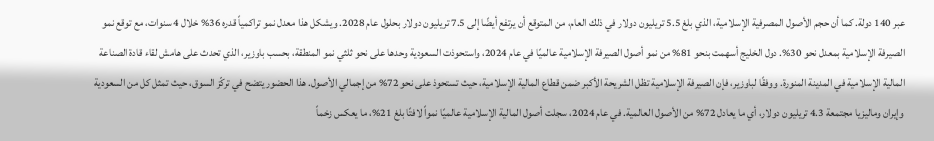عبر 140 دولة. كما أن حجم الأصول المصرفية الإسلامية، الذي بلغ 5.5 تريليون دولار في ذلك العام، من المتوقع أن يرتفع أيضًا إلى 7.5 تريليون دولار بحلول عام 2028. ويشكل هذا معدل نمو تراكمياً قدره 36% خلال 4 سنوات، مع توقع نمو الصيرفة الإسلامية بمعدل نحو 30%. دول الخليج أسهمت بنحو 81% من نمو أصول الصيرفة الإسلامية عالميًا في عام 2024، واستحوذت السعودية وحدها على نحو ثلثي نمو المنطقة، بحسب باوزير، الذي تحدث على هامش لقاء قادة الصناعة المالية الإسلامية في المدينة المنورة. ووفقًا لباوزير، فإن الصيرفة الإسلامية تظل الشريحة الأكبر ضمن قطاع المالية الإسلامية، حيث تستحوذ على نحو 72% من إجمالي الأصول. هذا الحضور يتضح في تركّز السوق، حيث تمثل كل من السعودية وإيران وماليزيا مجتمعة 4.3 تريليون دولار، أي ما يعادل 72% من الأصول العالمية. في عام 2024، سجلت أصول المالية الإسلامية عالميًا نمواً لافتًا بلغ 21%، ما يعكس زخماً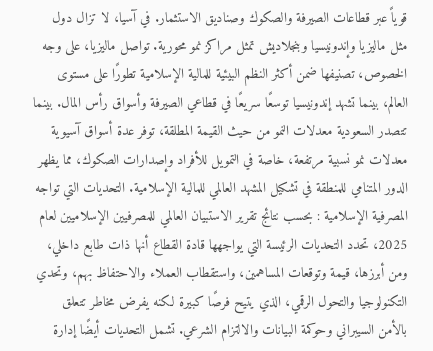قوياً عبر قطاعات الصيرفة والصكوك وصناديق الاستثمار. في آسيا، لا تزال دول مثل ماليزيا وإندونيسيا وبنجلاديش تمثل مراكز نمو محورية. تواصل ماليزيا، على وجه الخصوص، تصنيفها ضمن أكثر النظم البيئية للمالية الإسلامية تطورًا على مستوى العالم، بينما تشهد إندونيسيا توسعًا سريعًا في قطاعي الصيرفة وأسواق رأس المال. بينما تتصدر السعودية معدلات النمو من حيث القيمة المطلقة، توفر عدة أسواق آسيوية معدلات نمو نسبية مرتفعة، خاصة في التمويل للأفراد وإصدارات الصكوك، مما يظهر الدور المتنامي للمنطقة في تشكيل المشهد العالمي للمالية الإسلامية. التحديات التي تواجه المصرفية الإسلامية : بحسب نتائج تقرير الاستبيان العالمي للمصرفيين الإسلاميين لعام 2025، تحدد التحديات الرئيسة التي يواجهها قادة القطاع أنها ذات طابع داخلي، ومن أبرزها، قيمة وتوقعات المساهمين، واستقطاب العملاء والاحتفاظ بهم، وتحدي التكنولوجيا والتحول الرقمي، الذي يتيح فرصًا كبيرة لكنه يفرض مخاطر تتعلق بالأمن السيبراني وحوكمة البيانات والالتزام الشرعي. تشمل التحديات أيضًا إدارة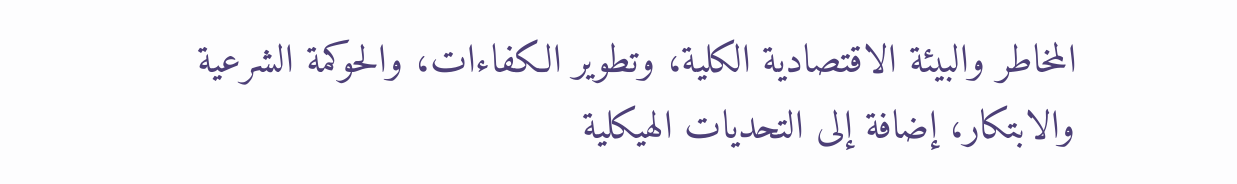المخاطر والبيئة الاقتصادية الكلية، وتطوير الكفاءات، والحوكمة الشرعية والابتكار، إضافة إلى التحديات الهيكلية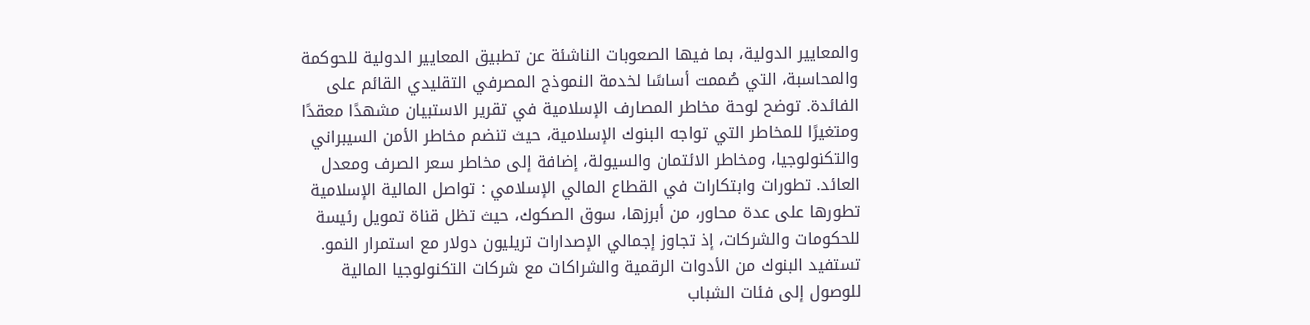والمعايير الدولية، بما فيها الصعوبات الناشئة عن تطبيق المعايير الدولية للحوكمة والمحاسبة، التي صُممت أساسًا لخدمة النموذج المصرفي التقليدي القائم على الفائدة. توضح لوحة مخاطر المصارف الإسلامية في تقرير الاستبيان مشهدًا معقدًا ومتغيرًا للمخاطر التي تواجه البنوك الإسلامية، حيث تنضم مخاطر الأمن السيبراني والتكنولوجيا، ومخاطر الائتمان والسيولة، إضافة إلى مخاطر سعر الصرف ومعدل العائد. تطورات وابتكارات في القطاع المالي الإسلامي : تواصل المالية الإسلامية تطورها على عدة محاور، من أبرزها، سوق الصكوك، حيث تظل قناة تمويل رئيسة للحكومات والشركات، إذ تجاوز إجمالي الإصدارات تريليون دولار مع استمرار النمو. تستفيد البنوك من الأدوات الرقمية والشراكات مع شركات التكنولوجيا المالية للوصول إلى فئات الشباب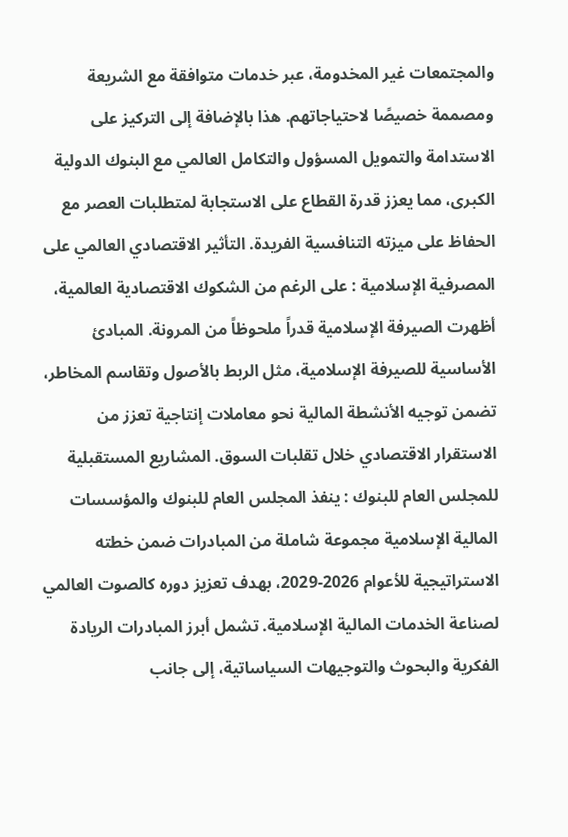والمجتمعات غير المخدومة، عبر خدمات متوافقة مع الشريعة ومصممة خصيصًا لاحتياجاتهم. هذا بالإضافة إلى التركيز على الاستدامة والتمويل المسؤول والتكامل العالمي مع البنوك الدولية الكبرى، مما يعزز قدرة القطاع على الاستجابة لمتطلبات العصر مع الحفاظ على ميزته التنافسية الفريدة. التأثير الاقتصادي العالمي على المصرفية الإسلامية : على الرغم من الشكوك الاقتصادية العالمية، أظهرت الصيرفة الإسلامية قدراً ملحوظاً من المرونة. المبادئ الأساسية للصيرفة الإسلامية، مثل الربط بالأصول وتقاسم المخاطر، تضمن توجيه الأنشطة المالية نحو معاملات إنتاجية تعزز من الاستقرار الاقتصادي خلال تقلبات السوق. المشاريع المستقبلية للمجلس العام للبنوك : ينفذ المجلس العام للبنوك والمؤسسات المالية الإسلامية مجموعة شاملة من المبادرات ضمن خطته الاستراتيجية للأعوام 2026-2029، بهدف تعزيز دوره كالصوت العالمي لصناعة الخدمات المالية الإسلامية. تشمل أبرز المبادرات الريادة الفكرية والبحوث والتوجيهات السياساتية، إلى جانب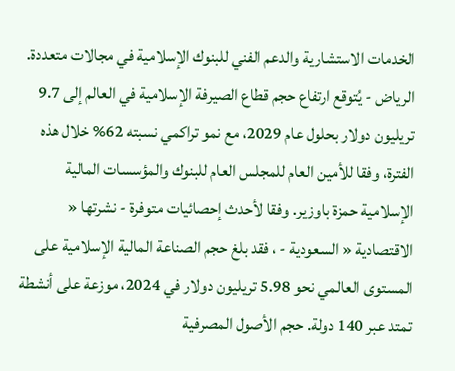الخدمات الاستشارية والدعم الفني للبنوك الإسلامية في مجالات متعددة.
الرياض - يُتوقع ارتفاع حجم قطاع الصيرفة الإسلامية في العالم إلى 9.7 تريليون دولار بحلول عام 2029، مع نمو تراكمي نسبته 62% خلال هذه الفترة، وفقا للأمين العام للمجلس العام للبنوك والمؤسسات المالية الإسلامية حمزة باوزير. وفقا لأحدث إحصائيات متوفرة - نشرتها « الاقتصادية « السعودية - ، فقد بلغ حجم الصناعة المالية الإسلامية على المستوى العالمي نحو 5.98 تريليون دولار في 2024، موزعة على أنشطة تمتد عبر 140 دولة. حجم الأصول المصرفية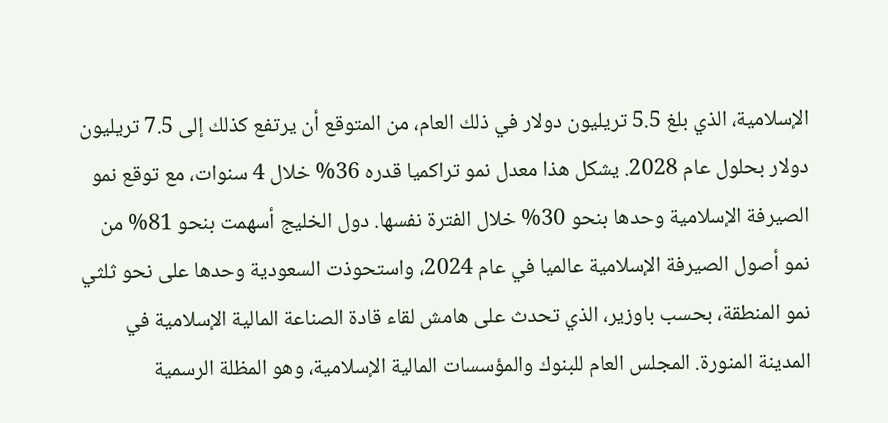الإسلامية، الذي بلغ 5.5 تريليون دولار في ذلك العام، من المتوقع أن يرتفع كذلك إلى 7.5 تريليون دولار بحلول عام 2028. يشكل هذا معدل نمو تراكميا قدره 36% خلال 4 سنوات، مع توقع نمو الصيرفة الإسلامية وحدها بنحو 30% خلال الفترة نفسها. دول الخليج أسهمت بنحو 81% من نمو أصول الصيرفة الإسلامية عالميا في عام 2024، واستحوذت السعودية وحدها على نحو ثلثي نمو المنطقة، بحسب باوزير، الذي تحدث على هامش لقاء قادة الصناعة المالية الإسلامية في المدينة المنورة. المجلس العام للبنوك والمؤسسات المالية الإسلامية، وهو المظلة الرسمية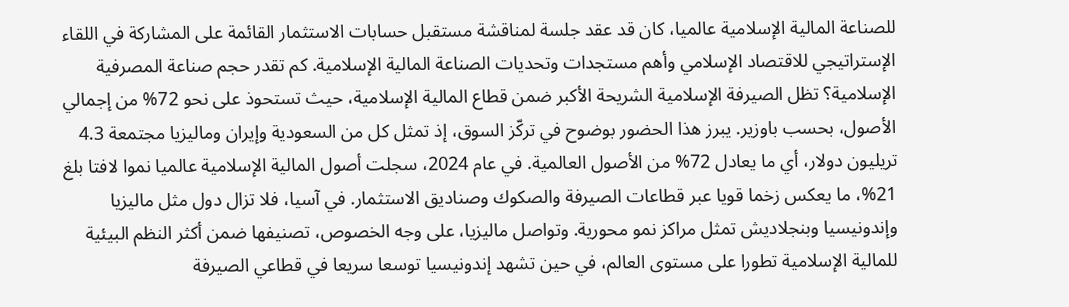للصناعة المالية الإسلامية عالميا، كان قد عقد جلسة لمناقشة مستقبل حسابات الاستثمار القائمة على المشاركة في اللقاء الإستراتيجي للاقتصاد الإسلامي وأهم مستجدات وتحديات الصناعة المالية الإسلامية. كم تقدر حجم صناعة المصرفية الإسلامية؟ تظل الصيرفة الإسلامية الشريحة الأكبر ضمن قطاع المالية الإسلامية، حيث تستحوذ على نحو 72% من إجمالي الأصول، بحسب باوزير. يبرز هذا الحضور بوضوح في تركّز السوق، إذ تمثل كل من السعودية وإيران وماليزيا مجتمعة 4.3 تريليون دولار، أي ما يعادل 72% من الأصول العالمية. في عام 2024، سجلت أصول المالية الإسلامية عالميا نموا لافتا بلغ 21%، ما يعكس زخما قويا عبر قطاعات الصيرفة والصكوك وصناديق الاستثمار. في آسيا، فلا تزال دول مثل ماليزيا وإندونيسيا وبنجلاديش تمثل مراكز نمو محورية. وتواصل ماليزيا، على وجه الخصوص، تصنيفها ضمن أكثر النظم البيئية للمالية الإسلامية تطورا على مستوى العالم، في حين تشهد إندونيسيا توسعا سريعا في قطاعي الصيرفة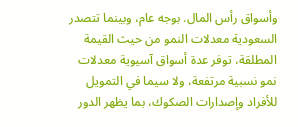وأسواق رأس المال. بوجه عام، وبينما تتصدر السعودية معدلات النمو من حيث القيمة المطلقة، توفر عدة أسواق آسيوية معدلات نمو نسبية مرتفعة، ولا سيما في التمويل للأفراد وإصدارات الصكوك، بما يظهر الدور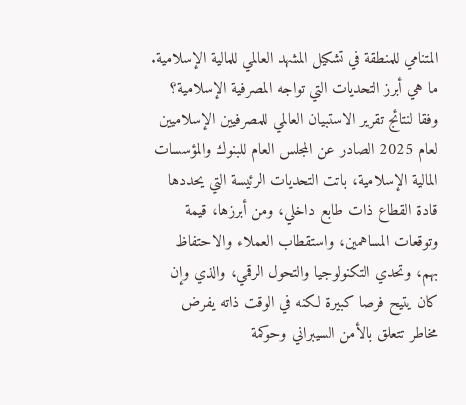المتنامي للمنطقة في تشكيل المشهد العالمي للمالية الإسلامية. ما هي أبرز التحديات التي تواجه المصرفية الإسلامية؟ وفقا لنتائج تقرير الاستبيان العالمي للمصرفيين الإسلاميين لعام 2025 الصادر عن المجلس العام للبنوك والمؤسسات المالية الإسلامية، باتت التحديات الرئيسة التي يحددها قادة القطاع ذات طابع داخلي، ومن أبرزها، قيمة وتوقعات المساهمين، واستقطاب العملاء والاحتفاظ بهم، وتحدي التكنولوجيا والتحول الرقمي، والذي وإن كان يتيح فرصا كبيرة لكنه في الوقت ذاته يفرض مخاطر تتعلق بالأمن السيبراني وحوكمة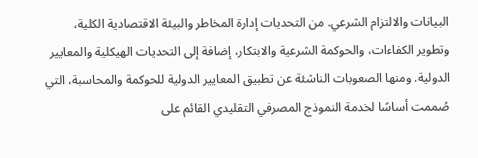البيانات والالتزام الشرعي. من التحديات إدارة المخاطر والبيئة الاقتصادية الكلية، وتطوير الكفاءات، والحوكمة الشرعية والابتكار، إضافة إلى التحديات الهيكلية والمعايير الدولية. ومنها الصعوبات الناشئة عن تطبيق المعايير الدولية للحوكمة والمحاسبة، التي صُممت أساسًا لخدمة النموذج المصرفي التقليدي القائم على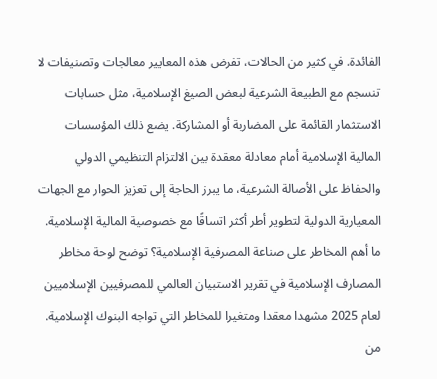الفائدة. في كثير من الحالات، تفرض هذه المعايير معالجات وتصنيفات لا تنسجم مع الطبيعة الشرعية لبعض الصيغ الإسلامية، مثل حسابات الاستثمار القائمة على المضاربة أو المشاركة. يضع ذلك المؤسسات المالية الإسلامية أمام معادلة معقدة بين الالتزام التنظيمي الدولي والحفاظ على الأصالة الشرعية، ما يبرز الحاجة إلى تعزيز الحوار مع الجهات المعيارية الدولية لتطوير أطر أكثر اتساقًا مع خصوصية المالية الإسلامية. ما أهم المخاطر على صناعة المصرفية الإسلامية؟ توضح لوحة مخاطر المصارف الإسلامية في تقرير الاستبيان العالمي للمصرفيين الإسلاميين لعام 2025 مشهدا معقدا ومتغيرا للمخاطر التي تواجه البنوك الإسلامية. من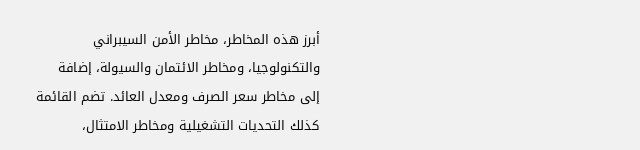أبرز هذه المخاطر، مخاطر الأمن السيبراني والتكنولوجيا، ومخاطر الائتمان والسيولة، إضافة إلى مخاطر سعر الصرف ومعدل العائد. تضم القائمة كذلك التحديات التشغيلية ومخاطر الامتثال،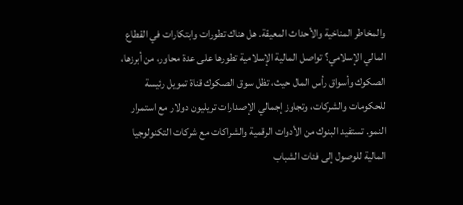والمخاطر المناخية والأحداث المعيقة. هل هناك تطورات وابتكارات في القطاع المالي الإسلامي؟ تواصل المالية الإسلامية تطورها على عدة محاور، من أبرزها، الصكوك وأسواق رأس المال حيث، تظل سوق الصكوك قناة تمويل رئيسة للحكومات والشركات، وتجاوز إجمالي الإصدارات تريليون دولار مع استمرار النمو. تستفيد البنوك من الأدوات الرقمية والشراكات مع شركات التكنولوجيا المالية للوصول إلى فئات الشباب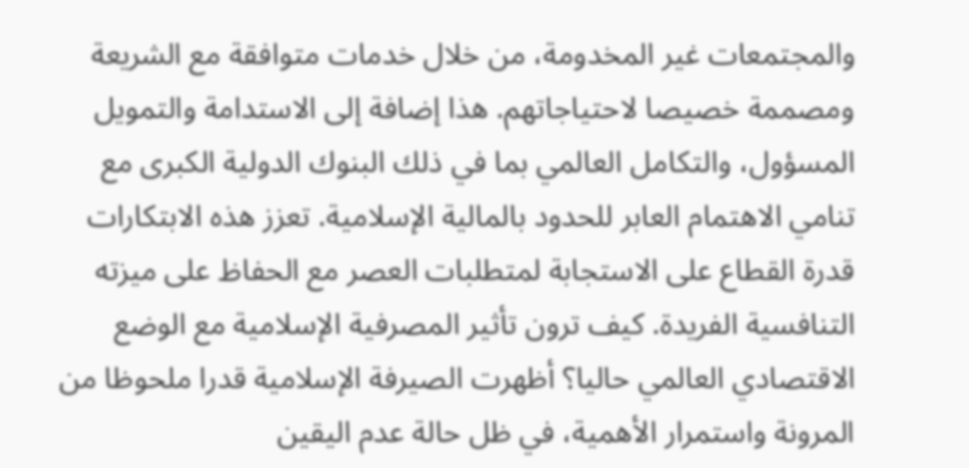والمجتمعات غير المخدومة، من خلال خدمات متوافقة مع الشريعة ومصممة خصيصا لاحتياجاتهم. هذا إضافة إلى الاستدامة والتمويل المسؤول، والتكامل العالمي بما في ذلك البنوك الدولية الكبرى مع تنامي الاهتمام العابر للحدود بالمالية الإسلامية. تعزز هذه الابتكارات قدرة القطاع على الاستجابة لمتطلبات العصر مع الحفاظ على ميزته التنافسية الفريدة. كيف ترون تأثير المصرفية الإسلامية مع الوضع الاقتصادي العالمي حاليا؟ أظهرت الصيرفة الإسلامية قدرا ملحوظا من المرونة واستمرار الأهمية، في ظل حالة عدم اليقين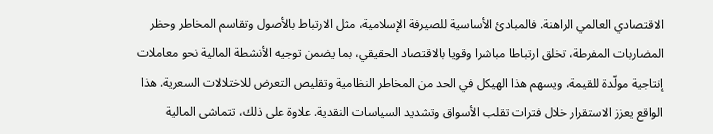الاقتصادي العالمي الراهنة. فالمبادئ الأساسية للصيرفة الإسلامية، مثل الارتباط بالأصول وتقاسم المخاطر وحظر المضاربات المفرطة، تخلق ارتباطا مباشرا وقويا بالاقتصاد الحقيقي، بما يضمن توجيه الأنشطة المالية نحو معاملات إنتاجية مولّدة للقيمة، ويسهم هذا الهيكل في الحد من المخاطر النظامية وتقليص التعرض للاختلالات السعرية. هذا الواقع يعزز الاستقرار خلال فترات تقلب الأسواق وتشديد السياسات النقدية. علاوة على ذلك، تتماشى المالية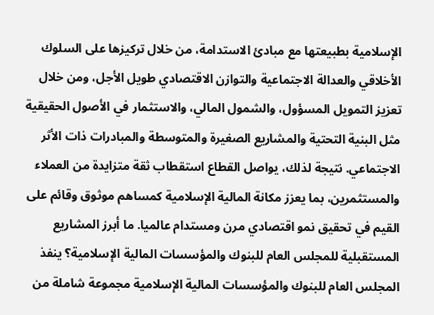الإسلامية بطبيعتها مع مبادئ الاستدامة، من خلال تركيزها على السلوك الأخلاقي والعدالة الاجتماعية والتوازن الاقتصادي طويل الأجل، ومن خلال تعزيز التمويل المسؤول، والشمول المالي، والاستثمار في الأصول الحقيقية مثل البنية التحتية والمشاريع الصغيرة والمتوسطة والمبادرات ذات الأثر الاجتماعي. نتيجة لذلك، يواصل القطاع استقطاب ثقة متزايدة من العملاء والمستثمرين، بما يعزز مكانة المالية الإسلامية كمساهم موثوق وقائم على القيم في تحقيق نمو اقتصادي مرن ومستدام عالميا. ما أبرز المشاريع المستقبلية للمجلس العام للبنوك والمؤسسات المالية الإسلامية؟ ينفذ المجلس العام للبنوك والمؤسسات المالية الإسلامية مجموعة شاملة من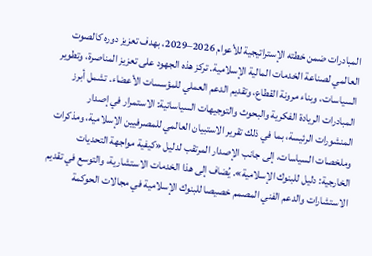المبادرات ضمن خطته الإستراتيجية للأعوام 2026–2029، بهدف تعزيز دوره كالصوت العالمي لصناعة الخدمات المالية الإسلامية. تركز هذه الجهود على تعزيز المناصرة، وتطوير السياسات، وبناء مرونة القطاع، وتقديم الدعم العملي للمؤسسات الأعضاء. تشمل أبرز المبادرات الريادة الفكرية والبحوث والتوجيهات السياساتية: الاستمرار في إصدار المنشورات الرئيسة، بما في ذلك تقرير الاستبيان العالمي للمصرفيين الإسلامية، ومذكرات وملخصات السياسات، إلى جانب الإصدار المرتقب لدليل «كيفية مواجهة التحديات الخارجية: دليل للبنوك الإسلامية». يُضاف إلى هذا الخدمات الاستشارية، والتوسع في تقديم الاستشارات والدعم الفني المصمم خصيصا للبنوك الإسلامية في مجالات الحوكمة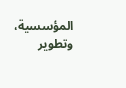المؤسسية، وتطوير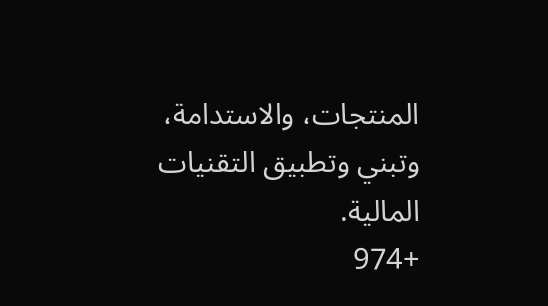المنتجات، والاستدامة، وتبني وتطبيق التقنيات المالية.
+974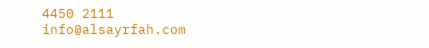4450 2111
info@alsayrfah.com